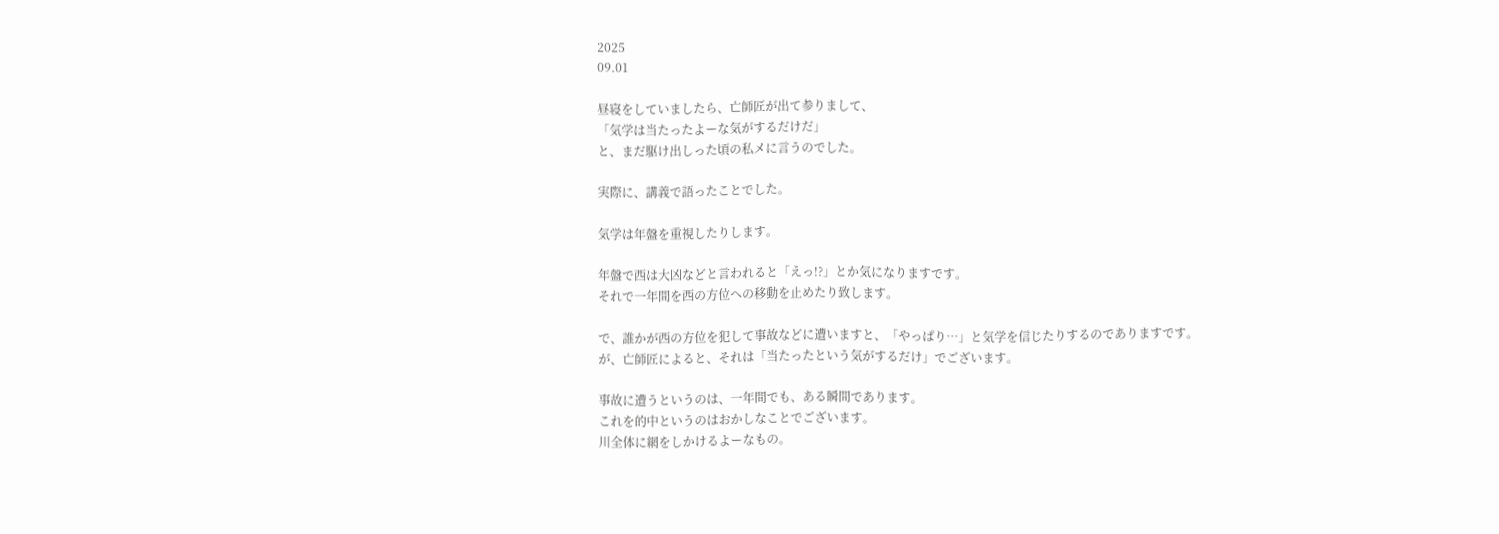2025
09.01

昼寝をしていましたら、亡師匠が出て参りまして、
「気学は当たったよーな気がするだけだ」
と、まだ駆け出しった頃の私メに言うのでした。

実際に、講義で語ったことでした。

気学は年盤を重視したりします。

年盤で西は大凶などと言われると「えっ!?」とか気になりますです。
それで一年間を西の方位への移動を止めたり致します。

で、誰かが西の方位を犯して事故などに遭いますと、「やっぱり…」と気学を信じたりするのでありますです。
が、亡師匠によると、それは「当たったという気がするだけ」でございます。

事故に遭うというのは、一年間でも、ある瞬間であります。
これを的中というのはおかしなことでございます。
川全体に網をしかけるよーなもの。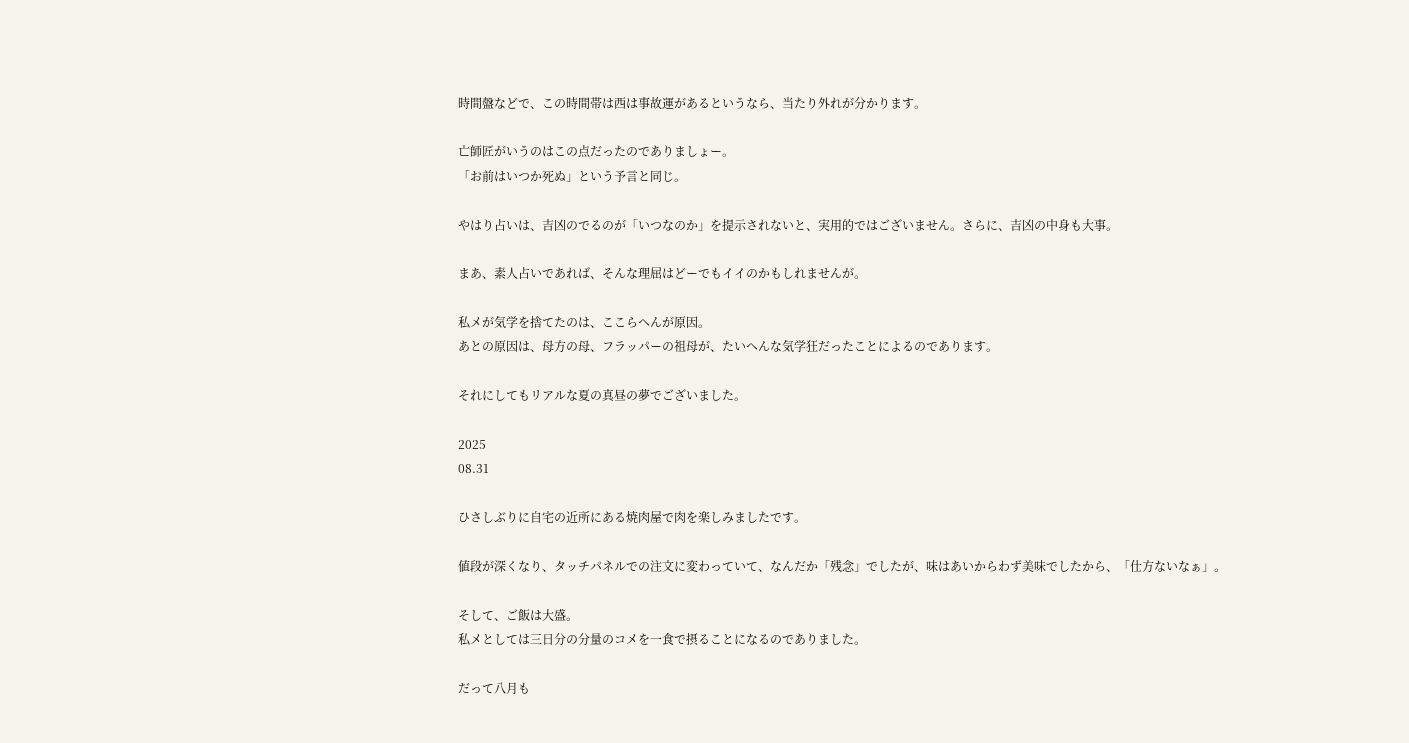時間盤などで、この時間帯は西は事故運があるというなら、当たり外れが分かります。

亡師匠がいうのはこの点だったのでありましょー。
「お前はいつか死ぬ」という予言と同じ。

やはり占いは、吉凶のでるのが「いつなのか」を提示されないと、実用的ではございません。さらに、吉凶の中身も大事。

まあ、素人占いであれば、そんな理屈はどーでもイイのかもしれませんが。

私メが気学を捨てたのは、ここらへんが原因。
あとの原因は、母方の母、フラッパーの祖母が、たいへんな気学狂だったことによるのであります。

それにしてもリアルな夏の真昼の夢でございました。

2025
08.31

ひさしぶりに自宅の近所にある焼肉屋で肉を楽しみましたです。

値段が深くなり、タッチパネルでの注文に変わっていて、なんだか「残念」でしたが、味はあいからわず美味でしたから、「仕方ないなぁ」。

そして、ご飯は大盛。
私メとしては三日分の分量のコメを一食で摂ることになるのでありました。

だって八月も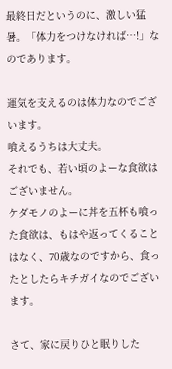最終日だというのに、激しい猛暑。「体力をつけなければ…!」なのであります。

運気を支えるのは体力なのでございます。
喰えるうちは大丈夫。
それでも、若い頃のよーな食欲はございません。
ケダモノのよーに丼を五杯も喰った食欲は、もはや返ってくることはなく、70歳なのですから、食ったとしたらキチガイなのでございます。

さて、家に戻りひと眠りした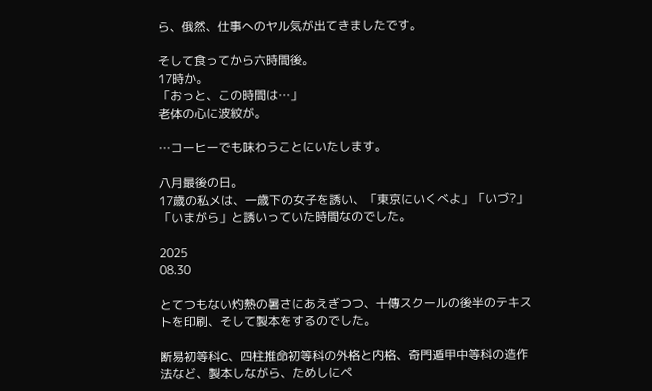ら、俄然、仕事へのヤル気が出てきましたです。

そして食ってから六時間後。
17時か。
「おっと、この時間は…」
老体の心に波紋が。

…コーヒーでも味わうことにいたします。

八月最後の日。
17歳の私メは、一歳下の女子を誘い、「東京にいくべよ」「いづ?」「いまがら」と誘いっていた時間なのでした。

2025
08.30

とてつもない灼熱の暑さにあえぎつつ、十傳スクールの後半のテキストを印刷、そして製本をするのでした。

断易初等科C、四柱推命初等科の外格と内格、奇門遁甲中等科の造作法など、製本しながら、ためしにペ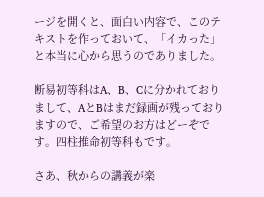ージを開くと、面白い内容で、このテキストを作っておいて、「イカった」と本当に心から思うのでありました。

断易初等科はA、B、Cに分かれておりまして、AとBはまだ録画が残っておりますので、ご希望のお方はどーぞです。四柱推命初等科もです。

さあ、秋からの講義が楽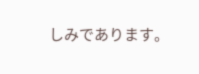しみであります。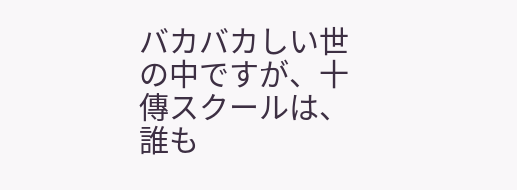バカバカしい世の中ですが、十傳スクールは、誰も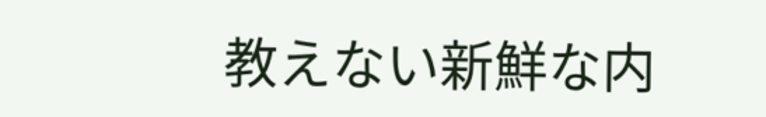教えない新鮮な内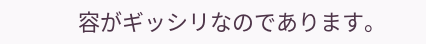容がギッシリなのであります。